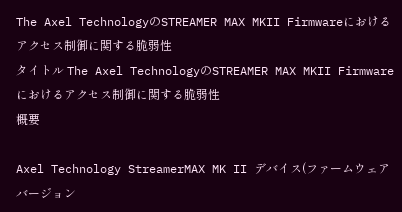The Axel TechnologyのSTREAMER MAX MKII Firmwareにおけるアクセス制御に関する脆弱性
タイトル The Axel TechnologyのSTREAMER MAX MKII Firmwareにおけるアクセス制御に関する脆弱性
概要

Axel Technology StreamerMAX MK II デバイス(ファームウェアバージョン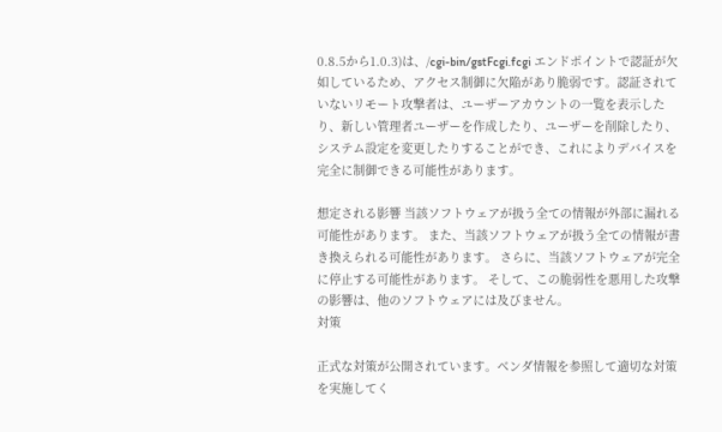0.8.5から1.0.3)は、/cgi-bin/gstFcgi.fcgi エンドポイントで認証が欠如しているため、アクセス制御に欠陥があり脆弱です。認証されていないリモート攻撃者は、ユーザーアカウントの一覧を表示したり、新しい管理者ユーザーを作成したり、ユーザーを削除したり、システム設定を変更したりすることができ、これによりデバイスを完全に制御できる可能性があります。

想定される影響 当該ソフトウェアが扱う全ての情報が外部に漏れる可能性があります。 また、当該ソフトウェアが扱う全ての情報が書き換えられる可能性があります。 さらに、当該ソフトウェアが完全に停止する可能性があります。 そして、この脆弱性を悪用した攻撃の影響は、他のソフトウェアには及びません。
対策

正式な対策が公開されています。ベンダ情報を参照して適切な対策を実施してく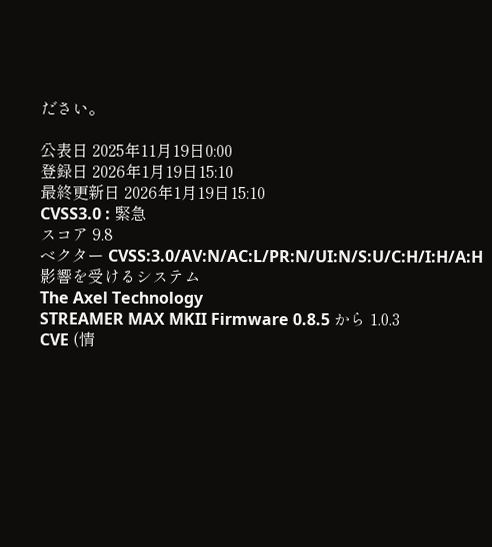ださい。

公表日 2025年11月19日0:00
登録日 2026年1月19日15:10
最終更新日 2026年1月19日15:10
CVSS3.0 : 緊急
スコア 9.8
ベクター CVSS:3.0/AV:N/AC:L/PR:N/UI:N/S:U/C:H/I:H/A:H
影響を受けるシステム
The Axel Technology
STREAMER MAX MKII Firmware 0.8.5 から 1.0.3
CVE (情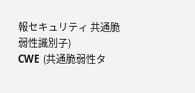報セキュリティ 共通脆弱性識別子)
CWE (共通脆弱性タ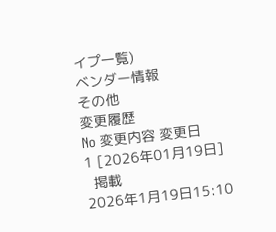イプ一覧)
ベンダー情報
その他
変更履歴
No 変更内容 変更日
1 [2026年01月19日]
  掲載
2026年1月19日15:10